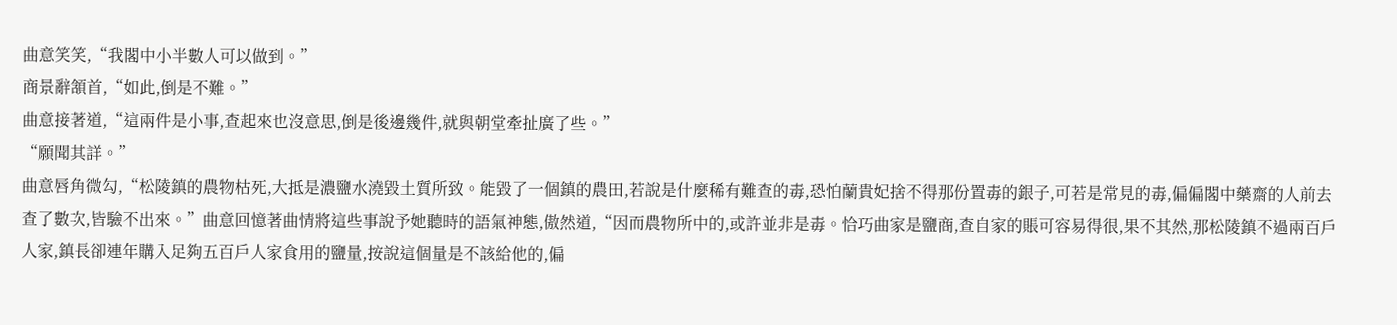曲意笑笑,“我閣中小半數人可以做到。”
商景辭頷首,“如此,倒是不難。”
曲意接著道,“這兩件是小事,查起來也沒意思,倒是後邊幾件,就與朝堂牽扯廣了些。”
“願聞其詳。”
曲意唇角微勾,“松陵鎮的農物枯死,大抵是濃鹽水澆毀土質所致。能毀了一個鎮的農田,若說是什麼稀有難查的毒,恐怕蘭貴妃捨不得那份置毒的銀子,可若是常見的毒,偏偏閣中藥齋的人前去查了數次,皆驗不出來。”曲意回憶著曲情將這些事說予她聽時的語氣神態,傲然道,“因而農物所中的,或許並非是毒。恰巧曲家是鹽商,查自家的賬可容易得很,果不其然,那松陵鎮不過兩百戶人家,鎮長卻連年購入足夠五百戶人家食用的鹽量,按說這個量是不該給他的,偏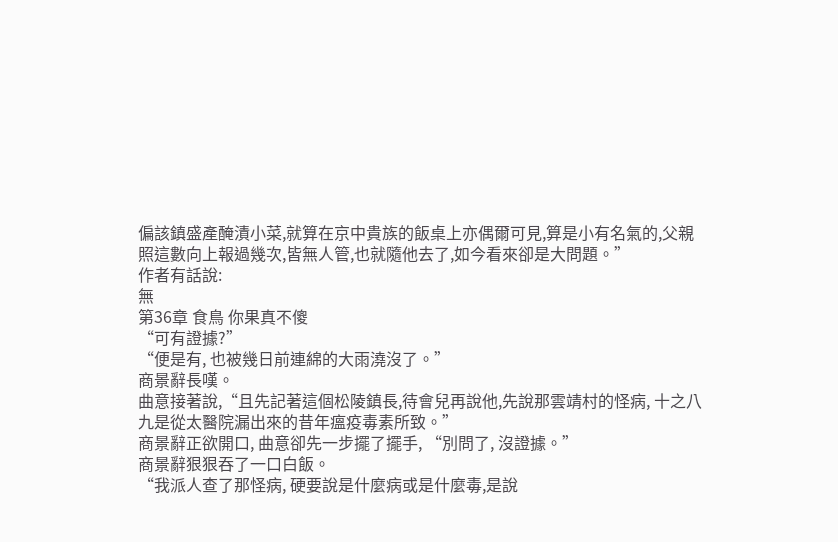偏該鎮盛產醃漬小菜,就算在京中貴族的飯桌上亦偶爾可見,算是小有名氣的,父親照這數向上報過幾次,皆無人管,也就隨他去了,如今看來卻是大問題。”
作者有話說:
無
第36章 食鳥 你果真不傻
“可有證據?”
“便是有, 也被幾日前連綿的大雨澆沒了。”
商景辭長嘆。
曲意接著說,“且先記著這個松陵鎮長,待會兒再說他,先說那雲靖村的怪病, 十之八九是從太醫院漏出來的昔年瘟疫毒素所致。”
商景辭正欲開口, 曲意卻先一步擺了擺手, “別問了, 沒證據。”
商景辭狠狠吞了一口白飯。
“我派人查了那怪病, 硬要說是什麼病或是什麼毒,是說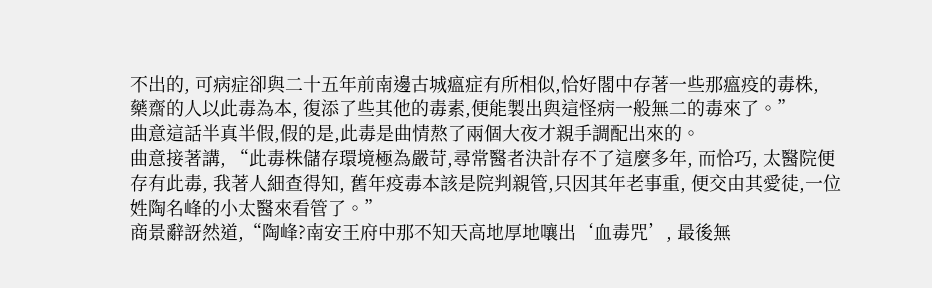不出的, 可病症卻與二十五年前南邊古城瘟症有所相似,恰好閣中存著一些那瘟疫的毒株, 藥齋的人以此毒為本, 復添了些其他的毒素,便能製出與這怪病一般無二的毒來了。”
曲意這話半真半假,假的是,此毒是曲情熬了兩個大夜才親手調配出來的。
曲意接著講, “此毒株儲存環境極為嚴苛,尋常醫者決計存不了這麼多年, 而恰巧, 太醫院便存有此毒, 我著人細查得知, 舊年疫毒本該是院判親管,只因其年老事重, 便交由其愛徒,一位姓陶名峰的小太醫來看管了。”
商景辭訝然道,“陶峰?南安王府中那不知天高地厚地嚷出‘血毒咒’, 最後無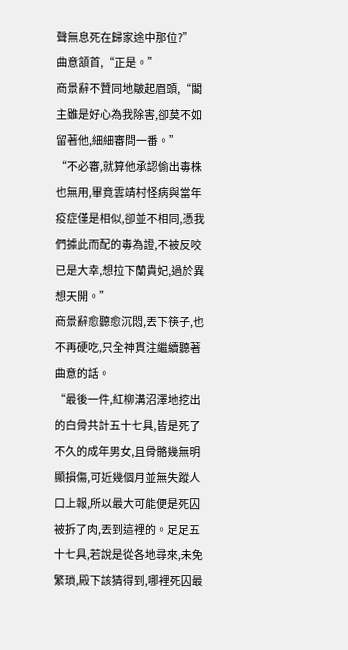聲無息死在歸家途中那位?”
曲意頷首,“正是。”
商景辭不贊同地皺起眉頭,“閣主雖是好心為我除害,卻莫不如留著他,細細審問一番。”
“不必審,就算他承認偷出毒株也無用,畢竟雲靖村怪病與當年疫症僅是相似,卻並不相同,憑我們據此而配的毒為證,不被反咬已是大幸,想拉下蘭貴妃,過於異想天開。”
商景辭愈聽愈沉悶,丟下筷子,也不再硬吃,只全神貫注繼續聽著曲意的話。
“最後一件,紅柳溝沼澤地挖出的白骨共計五十七具,皆是死了不久的成年男女,且骨骼幾無明顯損傷,可近幾個月並無失蹤人口上報,所以最大可能便是死囚被拆了肉,丟到這裡的。足足五十七具,若說是從各地尋來,未免繁瑣,殿下該猜得到,哪裡死囚最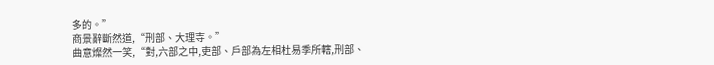多的。”
商景辭斷然道,“刑部、大理寺。”
曲意燦然一笑,“對,六部之中,吏部、戶部為左相杜易季所轄,刑部、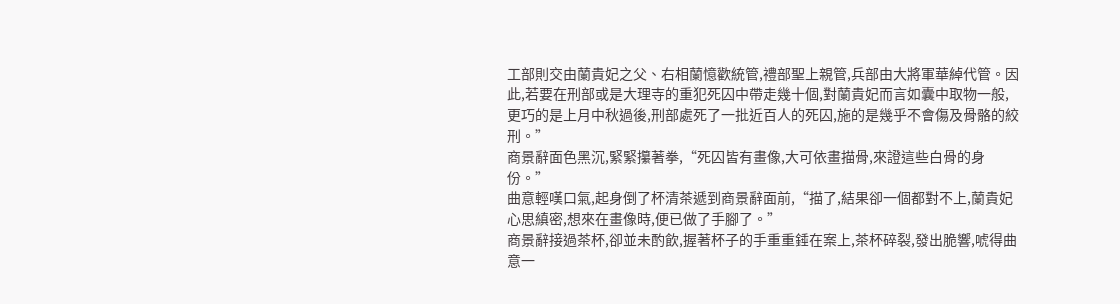工部則交由蘭貴妃之父、右相蘭憶歡統管,禮部聖上親管,兵部由大將軍華綽代管。因此,若要在刑部或是大理寺的重犯死囚中帶走幾十個,對蘭貴妃而言如囊中取物一般,更巧的是上月中秋過後,刑部處死了一批近百人的死囚,施的是幾乎不會傷及骨骼的絞刑。”
商景辭面色黑沉,緊緊攥著拳,“死囚皆有畫像,大可依畫描骨,來證這些白骨的身份。”
曲意輕嘆口氣,起身倒了杯清茶遞到商景辭面前,“描了,結果卻一個都對不上,蘭貴妃心思縝密,想來在畫像時,便已做了手腳了。”
商景辭接過茶杯,卻並未酌飲,握著杯子的手重重錘在案上,茶杯碎裂,發出脆響,唬得曲意一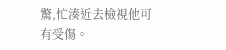驚,忙湊近去檢視他可有受傷。